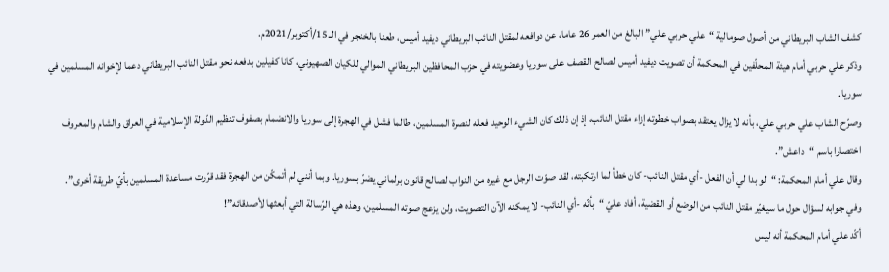كشف الشاب البريطاني من أصول صومالية “علي حربي علي” البالغ من العمر 26 عاما، عن دوافعه لمقتل النائب البريطاني ديفيد أميس، طعنا بالخنجر في الـ 15/أكتوبر/2021م.
وذكر علي حربي أمام هيئة المحلّفين في المحكمة أن تصويت ديفيد أميس لصالح القصف على سوريا وعضويته في حزب المحافظين البريطاني الموالي للكيان الصهيوني، كانا كفيلين بدفعه نحو مقتل النائب البريطاني دعما لإخوانه المسلمين في سوريا.
وصرّح الشاب علي حربي علي، بأنه لا يزال يعتقد بصواب خطوته إزاء مقتل النائب، إذ إن ذلك كان الشيء الوحيد فعله لنصرة المسلمين، طالما فشل في الهجرة إلى سوريا والانضمام بصفوف تنظيم الدّولة الإسلامية في العراق والشام والمعروف اختصارا باسم “داعش”.
وقال علي أمام المحكمة: “لو بدا لي أن الفعل -أي مقتل النائب- كان خطأ لما ارتكبته، لقد صوّت الرجل مع غيره من النواب لصالح قانون برلماني يضرّ بسوريا. وبما أنني لم أتمكّن من الهجرة فقد قرّرت مساعدة المسلمين بأيّ طريقة أخرى”.
وفي جوابه لسؤال حول ما سيغيّر مقتل النائب من الوضع أو القضية، أفاد عليّ “بأنّه -أي النائب- لا يمكنه الآن التصويت، ولن يزعج صوته المسلمين، وهذه هي الرّسالة التي أبعثها لأصدقائه”!
أكّد علي أمام المحكمة أنه ليس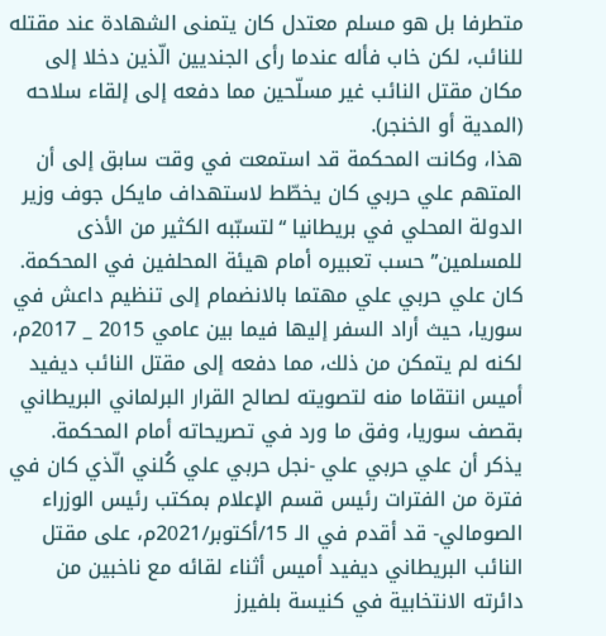متطرفا بل هو مسلم معتدل كان يتمنى الشهادة عند مقتله للنائب، لكن خاب فأله عندما رأى الجنديين الّذين دخلا إلى مكان مقتل النائب غير مسلّحين مما دفعه إلى إلقاء سلاحه (المدية أو الخنجر).
هذا، وكانت المحكمة قد استمعت في وقت سابق إلى أن المتهم علي حربي كان يخطّط لاستهداف مايكل جوف وزير الدولة المحلي في بريطانيا “لتسبّبه الكثير من الأذى للمسلمين” حسب تعبيره أمام هيئة المحلفين في المحكمة.
كان علي حربي علي مهتما بالانضمام إلى تنظيم داعش في سوريا، حيث أراد السفر إليها فيما بين عامي 2015 _ 2017م، لكنه لم يتمكن من ذلك، مما دفعه إلى مقتل النائب ديفيد أميس انتقاما منه لتصويته لصالح القرار البرلماني البريطاني بقصف سوريا، وفق ما ورد في تصريحاته أمام المحكمة.
يذكر أن علي حربي علي -نجل حربي علي كُلني الّذي كان في فترة من الفترات رئيس قسم الإعلام بمكتب رئيس الوزراء الصومالي- قد أقدم في الـ 15/أكتوبر/2021م، على مقتل النائب البريطاني ديفيد أميس أثناء لقائه مع ناخبين من دائرته الانتخابية في كنيسة بلفيرز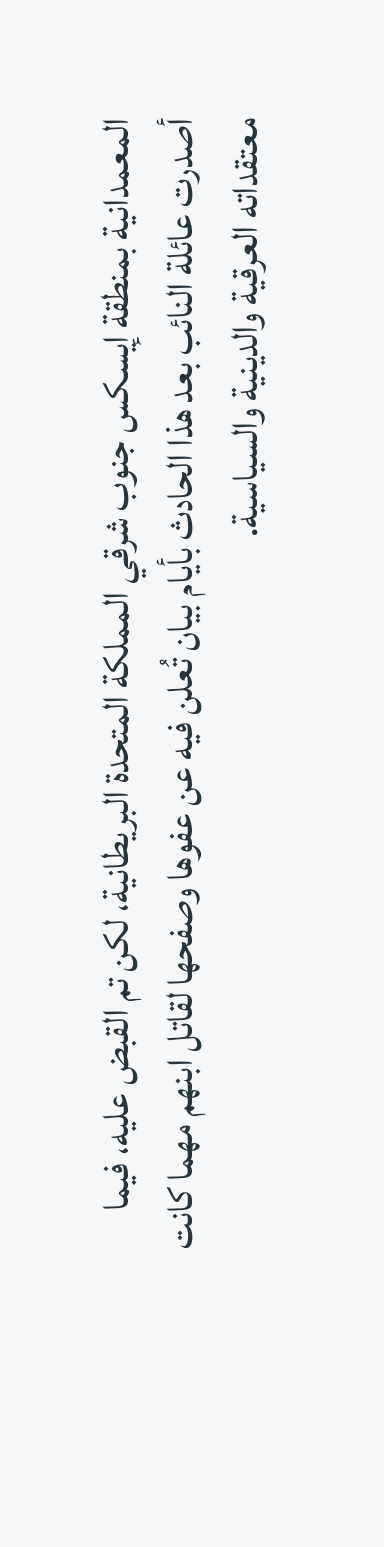المعمدانية بمنطقة إيسكس جنوب شرقي المملكة المتحدة البريطانية، لكن تم القبض عليه، فيما أصدرت عائلة النائب بعد هذا الحادث بأيام بيان تُعلن فيه عن عفوها وصفحها لقاتل ابنهم مهما كانت معتقداته العرقية والدينية والسياسية.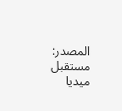المصدر: مستقبل ميديا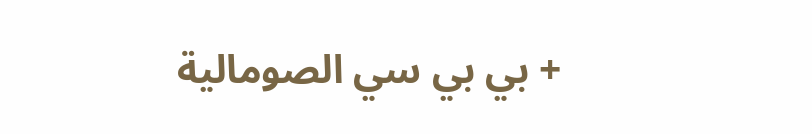+ بي بي سي الصومالية